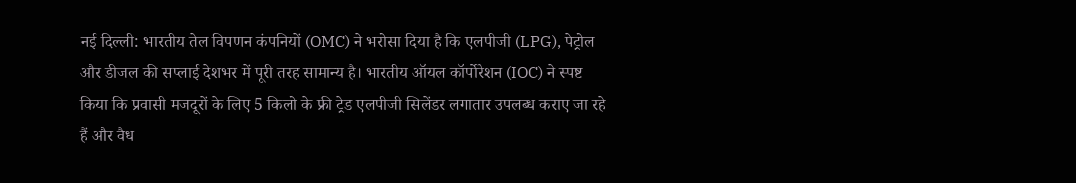नई दिल्ली: भारतीय तेल विपणन कंपनियों (OMC) ने भरोसा दिया है कि एलपीजी (LPG), पेट्रोल और डीजल की सप्लाई देशभर में पूरी तरह सामान्य है। भारतीय ऑयल कॉर्पोरेशन (IOC) ने स्पष्ट किया कि प्रवासी मजदूरों के लिए 5 किलो के फ्री ट्रेड एलपीजी सिलेंडर लगातार उपलब्ध कराए जा रहे हैं और वैध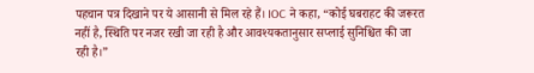पहचान पत्र दिखाने पर ये आसानी से मिल रहे हैं। IOC ने कहा, “कोई घबराहट की जरूरत नहीं है, स्थिति पर नजर रखी जा रही है और आवश्यकतानुसार सप्लाई सुनिश्चित की जा रही है।”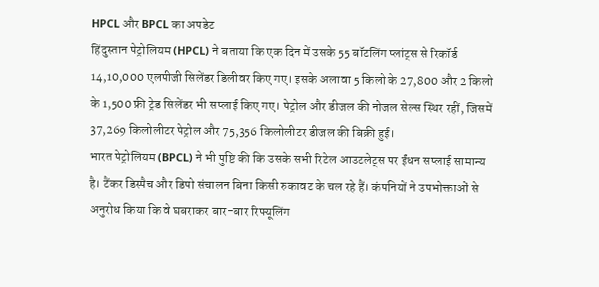HPCL और BPCL का अपडेट
हिंदुस्तान पेट्रोलियम (HPCL) ने बताया कि एक दिन में उसके 55 बॉटलिंग प्लांट्स से रिकॉर्ड 14,10,000 एलपीजी सिलेंडर डिलीवर किए गए। इसके अलावा 5 किलो के 27,800 और 2 किलो के 1,500 फ्री ट्रेड सिलेंडर भी सप्लाई किए गए। पेट्रोल और डीजल की नोजल सेल्स स्थिर रहीं, जिसमें 37,269 किलोलीटर पेट्रोल और 75,356 किलोलीटर डीजल की बिक्री हुई।
भारत पेट्रोलियम (BPCL) ने भी पुष्टि की कि उसके सभी रिटेल आउटलेट्स पर ईंधन सप्लाई सामान्य है। टैंकर डिस्पैच और डिपो संचालन बिना किसी रुकावट के चल रहे हैं। कंपनियों ने उपभोक्ताओं से अनुरोध किया कि वे घबराकर बार-बार रिफ्यूलिंग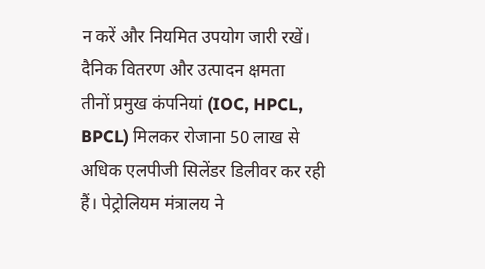न करें और नियमित उपयोग जारी रखें।
दैनिक वितरण और उत्पादन क्षमता
तीनों प्रमुख कंपनियां (IOC, HPCL, BPCL) मिलकर रोजाना 50 लाख से अधिक एलपीजी सिलेंडर डिलीवर कर रही हैं। पेट्रोलियम मंत्रालय ने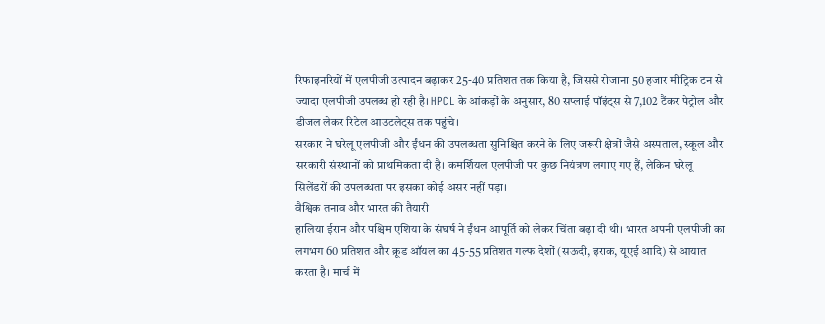रिफाइनरियों में एलपीजी उत्पादन बढ़ाकर 25-40 प्रतिशत तक किया है, जिससे रोजाना 50 हजार मीट्रिक टन से ज्यादा एलपीजी उपलब्ध हो रही है। HPCL के आंकड़ों के अनुसार, 80 सप्लाई पॉइंट्स से 7,102 टैंकर पेट्रोल और डीजल लेकर रिटेल आउटलेट्स तक पहुंचे।
सरकार ने घरेलू एलपीजी और ईंधन की उपलब्धता सुनिश्चित करने के लिए जरूरी क्षेत्रों जैसे अस्पताल, स्कूल और सरकारी संस्थानों को प्राथमिकता दी है। कमर्शियल एलपीजी पर कुछ नियंत्रण लगाए गए हैं, लेकिन घरेलू सिलेंडरों की उपलब्धता पर इसका कोई असर नहीं पड़ा।
वैश्विक तनाव और भारत की तैयारी
हालिया ईरान और पश्चिम एशिया के संघर्ष ने ईंधन आपूर्ति को लेकर चिंता बढ़ा दी थी। भारत अपनी एलपीजी का लगभग 60 प्रतिशत और क्रूड ऑयल का 45-55 प्रतिशत गल्फ देशों (सऊदी, इराक, यूएई आदि) से आयात करता है। मार्च में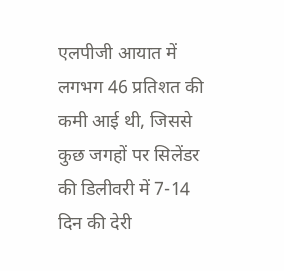एलपीजी आयात में लगभग 46 प्रतिशत की कमी आई थी, जिससे कुछ जगहों पर सिलेंडर की डिलीवरी में 7-14 दिन की देरी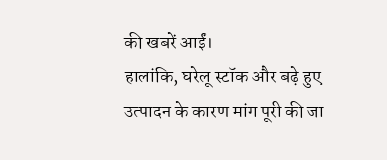की खबरें आईं।
हालांकि, घरेलू स्टॉक और बढ़े हुए उत्पादन के कारण मांग पूरी की जा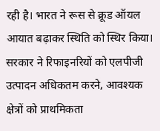रही है। भारत ने रूस से क्रूड ऑयल आयात बढ़ाकर स्थिति को स्थिर किया। सरकार ने रिफाइनरियों को एलपीजी उत्पादन अधिकतम करने, आवश्यक क्षेत्रों को प्राथमिकता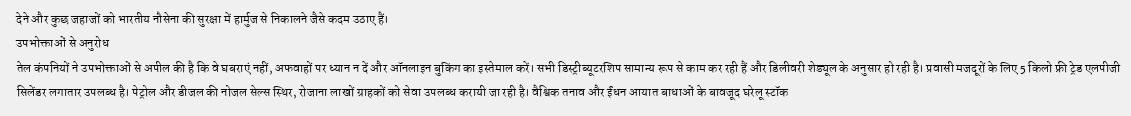देने और कुछ जहाजों को भारतीय नौसेना की सुरक्षा में हार्मुज से निकालने जैसे कदम उठाए हैं।
उपभोक्ताओं से अनुरोध
तेल कंपनियों ने उपभोक्ताओं से अपील की है कि वे घबराएं नहीं, अफवाहों पर ध्यान न दें और ऑनलाइन बुकिंग का इस्तेमाल करें। सभी डिस्ट्रीब्यूटरशिप सामान्य रूप से काम कर रही हैं और डिलीवरी शेड्यूल के अनुसार हो रही है। प्रवासी मजदूरों के लिए 5 किलो फ्री ट्रेड एलपीजी सिलेंडर लगातार उपलब्ध है। पेट्रोल और डीजल की नोजल सेल्स स्थिर, रोजाना लाखों ग्राहकों को सेवा उपलब्ध करायी जा रही है। वैश्विक तनाव और ईंधन आयात बाधाओं के बावजूद घरेलू स्टॉक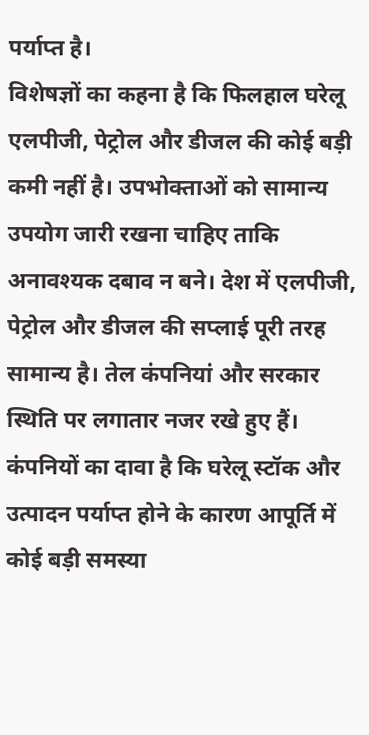पर्याप्त है।
विशेषज्ञों का कहना है कि फिलहाल घरेलू एलपीजी, पेट्रोल और डीजल की कोई बड़ी कमी नहीं है। उपभोक्ताओं को सामान्य उपयोग जारी रखना चाहिए ताकि अनावश्यक दबाव न बने। देश में एलपीजी, पेट्रोल और डीजल की सप्लाई पूरी तरह सामान्य है। तेल कंपनियां और सरकार स्थिति पर लगातार नजर रखे हुए हैं। कंपनियों का दावा है कि घरेलू स्टॉक और उत्पादन पर्याप्त होने के कारण आपूर्ति में कोई बड़ी समस्या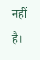नहीं है।